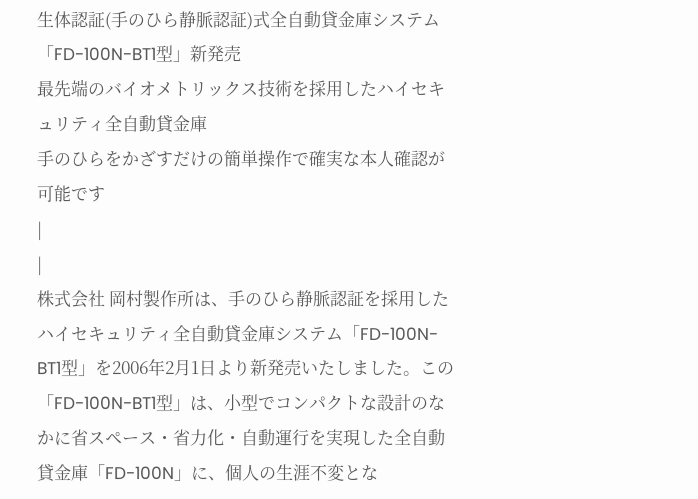生体認証(手のひら静脈認証)式全自動貸金庫システム
「FD-100N-BT1型」新発売
最先端のバイオメトリックス技術を採用したハイセキュリティ全自動貸金庫
手のひらをかざすだけの簡単操作で確実な本人確認が可能です
|
|
株式会社 岡村製作所は、手のひら静脈認証を採用したハイセキュリティ全自動貸金庫システム「FD-100N-BT1型」を2006年2月1日より新発売いたしました。この「FD-100N-BT1型」は、小型でコンパクトな設計のなかに省スペース・省力化・自動運行を実現した全自動貸金庫「FD-100N」に、個人の生涯不変とな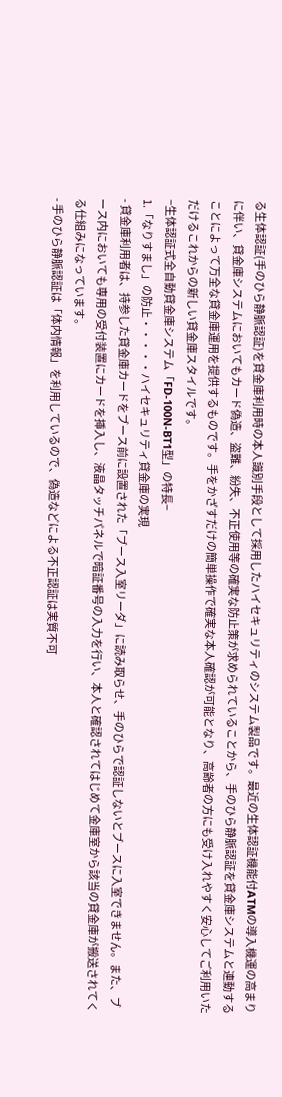る生体認証(手のひら静脈認証)を貸金庫利用時の本人識別手段として採用したハイセキュリティのシステム製品です。最近の生体認証機能付ATMの導入機運の高まりに伴い、貸金庫システムにおいてもカード偽造、盗難、紛失、不正使用等の確実な防止策が求められていることから、手のひら静脈認証を貸金庫システムと連動することによって万全な貸金庫運用を提供するものです。手をかざすだけの簡単操作で確実な本人確認が可能となり、高齢者の方にも受け入れやすく安心してご利用いただけるこれからの新しい貸金庫スタイルです。
−生体認証式全自動貸金庫システム「FD-100N-BT1型」の特長−
1.「なりすまし」の防止・・・・・ハイセキュリティ貸金庫の実現
- 貸金庫利用者は、持参した貸金庫カードをブース前に設置された「ブース入室リーダ」に読み取らせ、手のひらで認証しないとブースに入室できません。また、ブース内においても専用の受付装置にカードを挿入し、液晶タッチパネルで暗証番号の入力を行い、本人と確認されてはじめて金庫室から該当の貸金庫が搬送されてくる仕組みになっています。
- 手のひら静脈認証は「体内情報」を利用しているので、偽造などによる不正認証は実質不可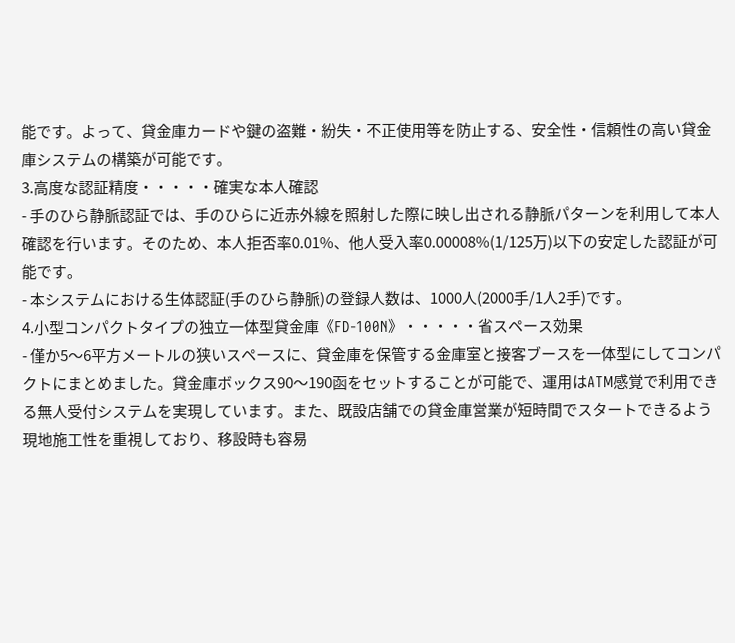能です。よって、貸金庫カードや鍵の盗難・紛失・不正使用等を防止する、安全性・信頼性の高い貸金庫システムの構築が可能です。
3.高度な認証精度・・・・・確実な本人確認
- 手のひら静脈認証では、手のひらに近赤外線を照射した際に映し出される静脈パターンを利用して本人確認を行います。そのため、本人拒否率0.01%、他人受入率0.00008%(1/125万)以下の安定した認証が可能です。
- 本システムにおける生体認証(手のひら静脈)の登録人数は、1000人(2000手/1人2手)です。
4.小型コンパクトタイプの独立一体型貸金庫《FD-100N》・・・・・省スペース効果
- 僅か5〜6平方メートルの狭いスペースに、貸金庫を保管する金庫室と接客ブースを一体型にしてコンパクトにまとめました。貸金庫ボックス90〜190函をセットすることが可能で、運用はATM感覚で利用できる無人受付システムを実現しています。また、既設店舗での貸金庫営業が短時間でスタートできるよう現地施工性を重視しており、移設時も容易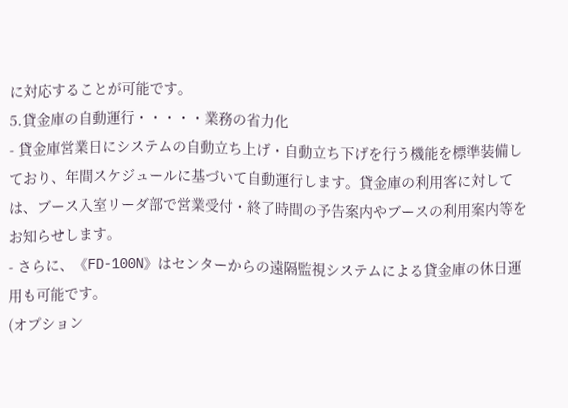に対応することが可能です。
5.貸金庫の自動運行・・・・・業務の省力化
- 貸金庫営業日にシステムの自動立ち上げ・自動立ち下げを行う機能を標準装備しており、年間スケジュールに基づいて自動運行します。貸金庫の利用客に対しては、ブース入室リーダ部で営業受付・終了時間の予告案内やブースの利用案内等をお知らせします。
- さらに、《FD-100N》はセンターからの遠隔監視システムによる貸金庫の休日運用も可能です。
(オプション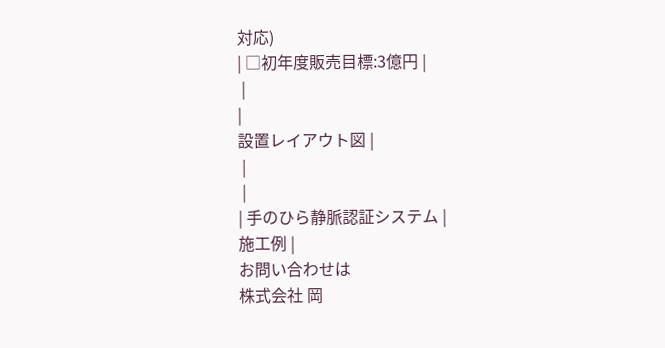対応)
| □初年度販売目標:3億円 |
 |
|
設置レイアウト図 |
 |
 |
| 手のひら静脈認証システム |
施工例 |
お問い合わせは
株式会社 岡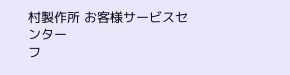村製作所 お客様サービスセンター
フ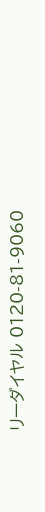リーダイヤル 0120-81-9060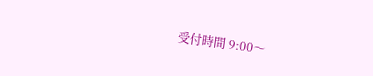受付時間 9:00〜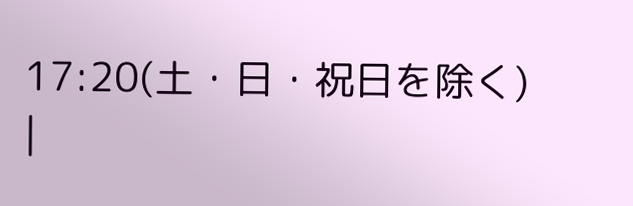17:20(土・日・祝日を除く)
|